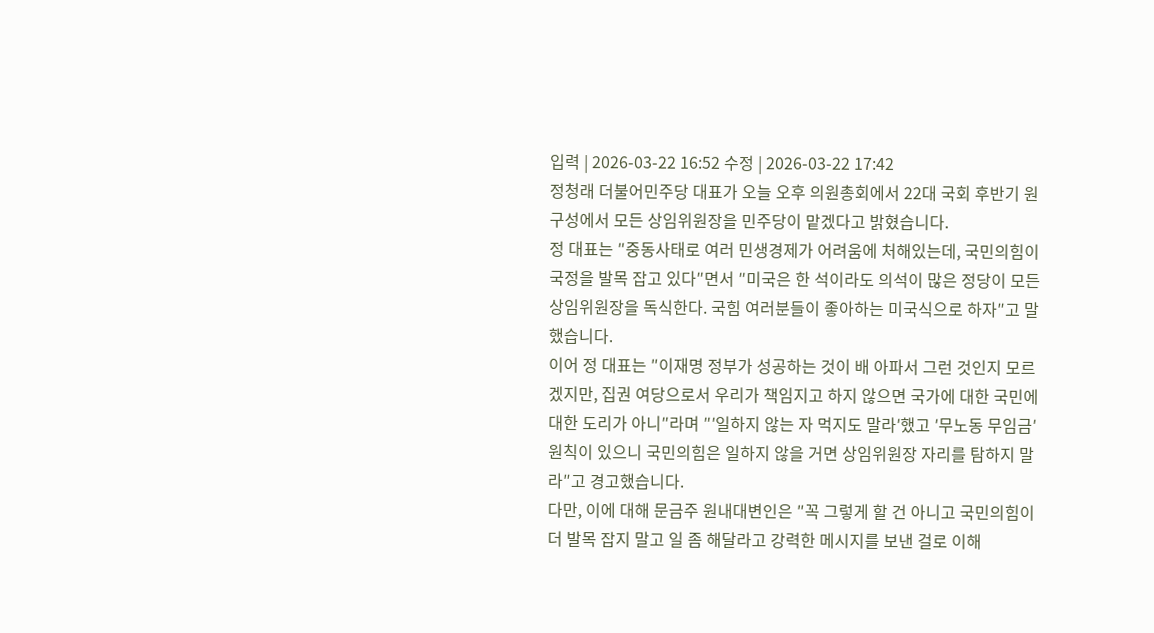입력 | 2026-03-22 16:52 수정 | 2026-03-22 17:42
정청래 더불어민주당 대표가 오늘 오후 의원총회에서 22대 국회 후반기 원 구성에서 모든 상임위원장을 민주당이 맡겠다고 밝혔습니다.
정 대표는 ″중동사태로 여러 민생경제가 어려움에 처해있는데, 국민의힘이 국정을 발목 잡고 있다″면서 ″미국은 한 석이라도 의석이 많은 정당이 모든 상임위원장을 독식한다. 국힘 여러분들이 좋아하는 미국식으로 하자″고 말했습니다.
이어 정 대표는 ″이재명 정부가 성공하는 것이 배 아파서 그런 것인지 모르겠지만, 집권 여당으로서 우리가 책임지고 하지 않으면 국가에 대한 국민에 대한 도리가 아니″라며 ″′일하지 않는 자 먹지도 말라′했고 ′무노동 무임금′ 원칙이 있으니 국민의힘은 일하지 않을 거면 상임위원장 자리를 탐하지 말라″고 경고했습니다.
다만, 이에 대해 문금주 원내대변인은 ″꼭 그렇게 할 건 아니고 국민의힘이 더 발목 잡지 말고 일 좀 해달라고 강력한 메시지를 보낸 걸로 이해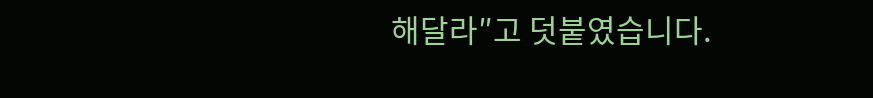해달라″고 덧붙였습니다.